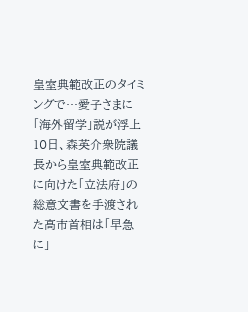皇室典範改正のタイミングで…愛子さまに「海外留学」説が浮上
10日、森英介衆院議長から皇室典範改正に向けた「立法府」の総意文書を手渡された高市首相は「早急に」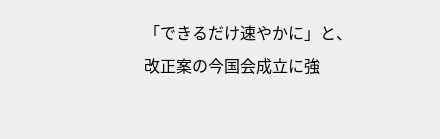「できるだけ速やかに」と、改正案の今国会成立に強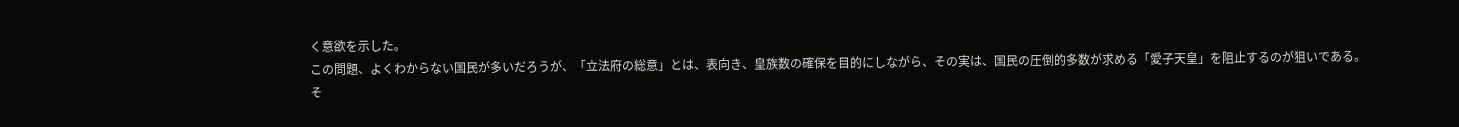く意欲を示した。
この問題、よくわからない国民が多いだろうが、「立法府の総意」とは、表向き、皇族数の確保を目的にしながら、その実は、国民の圧倒的多数が求める「愛子天皇」を阻止するのが狙いである。
そ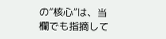の“核心”は、当欄でも指摘して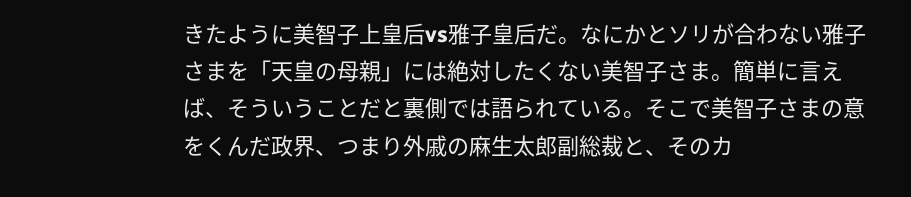きたように美智子上皇后vs雅子皇后だ。なにかとソリが合わない雅子さまを「天皇の母親」には絶対したくない美智子さま。簡単に言えば、そういうことだと裏側では語られている。そこで美智子さまの意をくんだ政界、つまり外戚の麻生太郎副総裁と、そのカ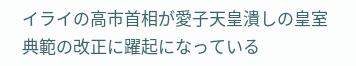イライの高市首相が愛子天皇潰しの皇室典範の改正に躍起になっている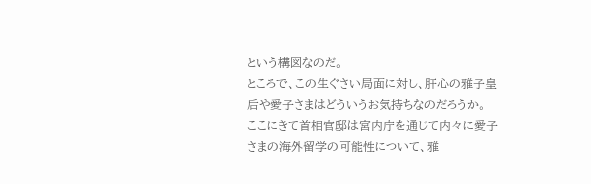という構図なのだ。
ところで、この生ぐさい局面に対し、肝心の雅子皇后や愛子さまはどういうお気持ちなのだろうか。
ここにきて首相官邸は宮内庁を通じて内々に愛子さまの海外留学の可能性について、雅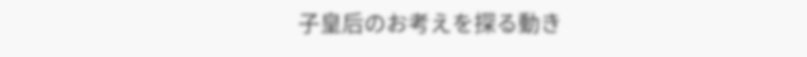子皇后のお考えを探る動き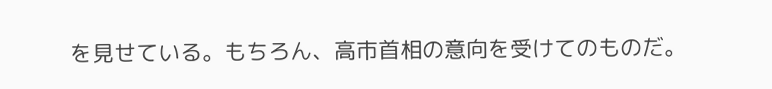を見せている。もちろん、高市首相の意向を受けてのものだ。